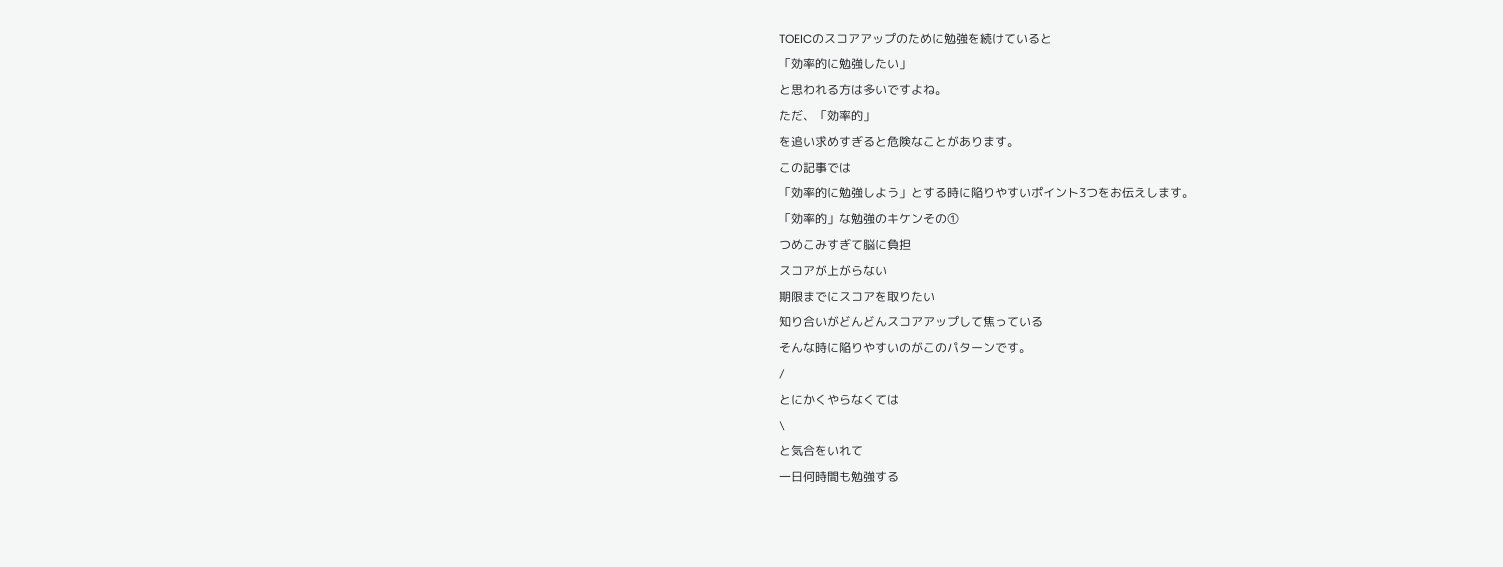TOEICのスコアアップのために勉強を続けていると
「効率的に勉強したい」
と思われる方は多いですよね。
ただ、「効率的」
を追い求めすぎると危険なことがあります。
この記事では
「効率的に勉強しよう」とする時に陥りやすいポイント3つをお伝えします。
「効率的」な勉強のキケンその①
つめこみすぎて脳に負担
スコアが上がらない
期限までにスコアを取りたい
知り合いがどんどんスコアアップして焦っている
そんな時に陥りやすいのがこのパターンです。
/
とにかくやらなくては
\
と気合をいれて
一日何時間も勉強する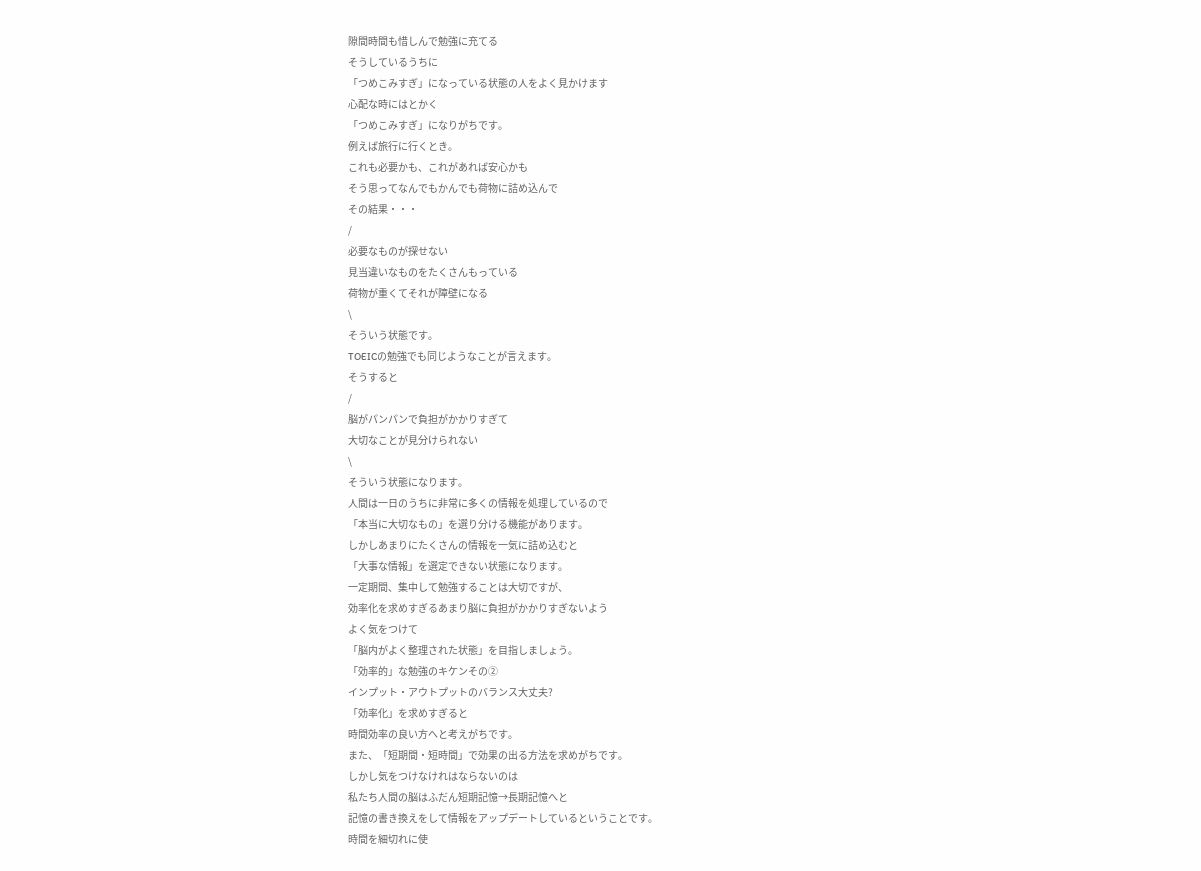隙間時間も惜しんで勉強に充てる
そうしているうちに
「つめこみすぎ」になっている状態の人をよく見かけます
心配な時にはとかく
「つめこみすぎ」になりがちです。
例えば旅行に行くとき。
これも必要かも、これがあれば安心かも
そう思ってなんでもかんでも荷物に詰め込んで
その結果・・・
/
必要なものが探せない
見当違いなものをたくさんもっている
荷物が重くてそれが障壁になる
\
そういう状態です。
TOEICの勉強でも同じようなことが言えます。
そうすると
/
脳がパンパンで負担がかかりすぎて
大切なことが見分けられない
\
そういう状態になります。
人間は一日のうちに非常に多くの情報を処理しているので
「本当に大切なもの」を選り分ける機能があります。
しかしあまりにたくさんの情報を一気に詰め込むと
「大事な情報」を選定できない状態になります。
一定期間、集中して勉強することは大切ですが、
効率化を求めすぎるあまり脳に負担がかかりすぎないよう
よく気をつけて
「脳内がよく整理された状態」を目指しましょう。
「効率的」な勉強のキケンその②
インプット・アウトプットのバランス大丈夫?
「効率化」を求めすぎると
時間効率の良い方へと考えがちです。
また、「短期間・短時間」で効果の出る方法を求めがちです。
しかし気をつけなけれはならないのは
私たち人間の脳はふだん短期記憶→長期記憶へと
記憶の書き換えをして情報をアップデートしているということです。
時間を細切れに使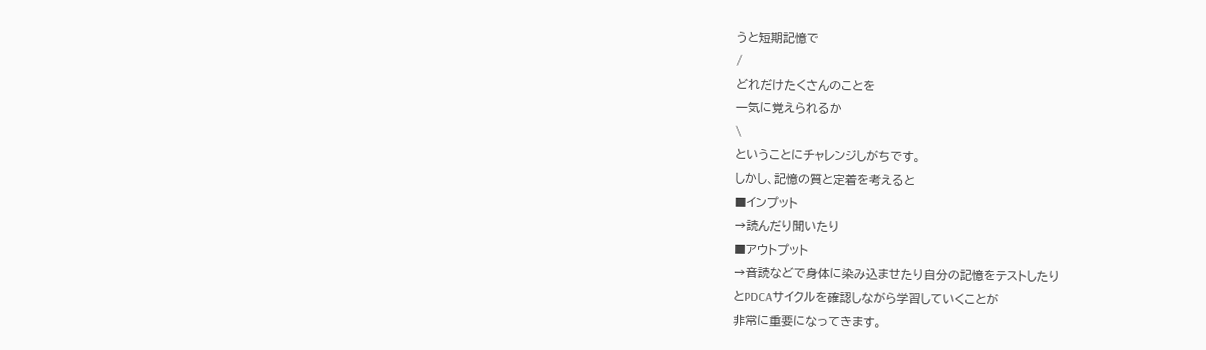うと短期記憶で
/
どれだけたくさんのことを
一気に覚えられるか
\
ということにチャレンジしがちです。
しかし、記憶の質と定着を考えると
■インプット
→読んだり聞いたり
■アウトプット
→音読などで身体に染み込ませたり自分の記憶をテストしたり
とPDCAサイクルを確認しながら学習していくことが
非常に重要になってきます。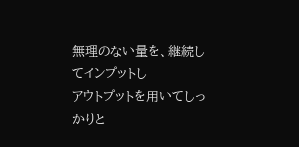無理のない量を、継続してインプットし
アウトプットを用いてしっかりと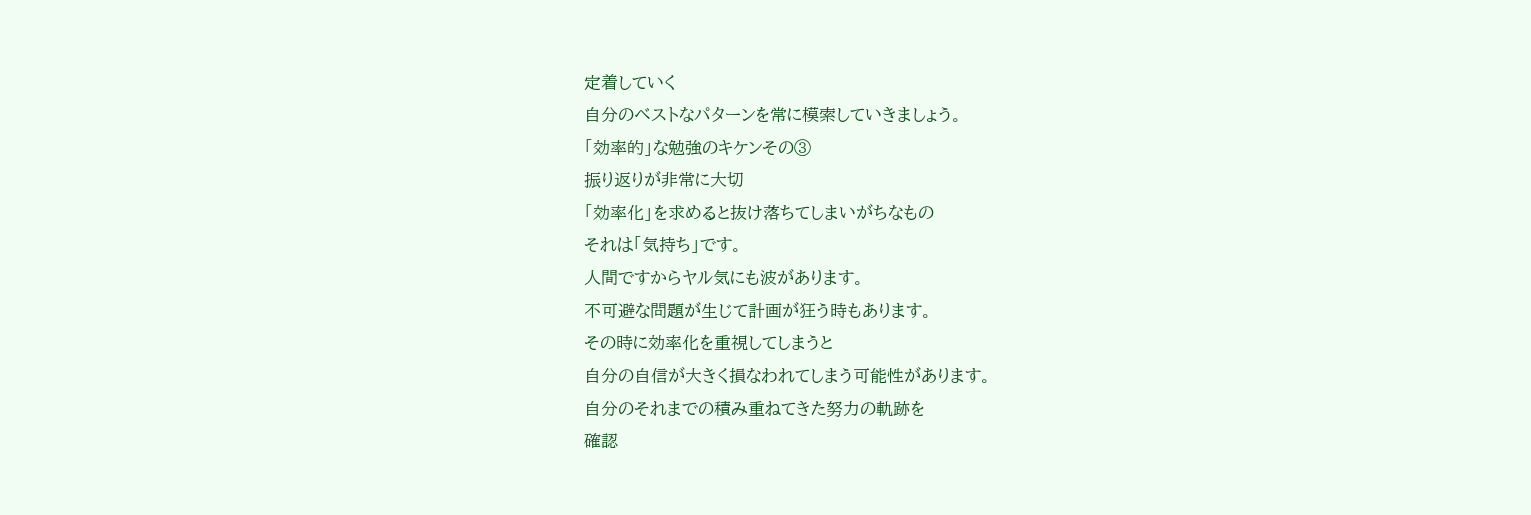定着していく
自分のベストなパターンを常に模索していきましょう。
「効率的」な勉強のキケンその③
振り返りが非常に大切
「効率化」を求めると抜け落ちてしまいがちなもの
それは「気持ち」です。
人間ですからヤル気にも波があります。
不可避な問題が生じて計画が狂う時もあります。
その時に効率化を重視してしまうと
自分の自信が大きく損なわれてしまう可能性があります。
自分のそれまでの積み重ねてきた努力の軌跡を
確認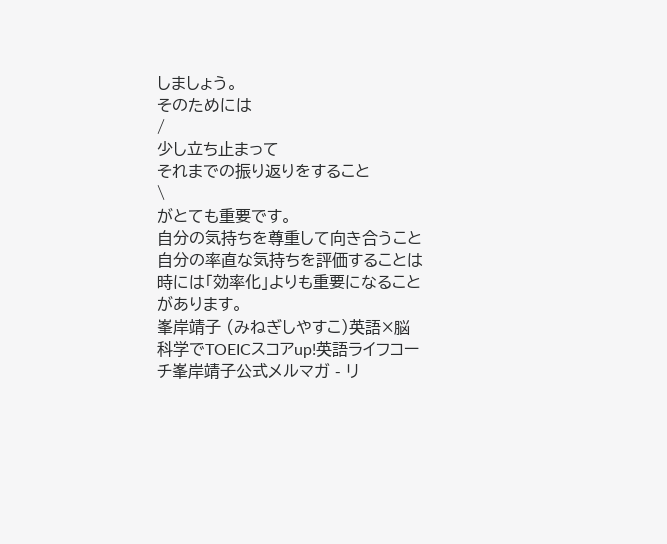しましょう。
そのためには
/
少し立ち止まって
それまでの振り返りをすること
\
がとても重要です。
自分の気持ちを尊重して向き合うこと
自分の率直な気持ちを評価することは
時には「効率化」よりも重要になることがあります。
峯岸靖子 (みねぎしやすこ)英語×脳科学でTOEICスコアup!英語ライフコーチ峯岸靖子公式メルマガ - リ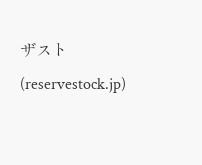ザスト (reservestock.jp)